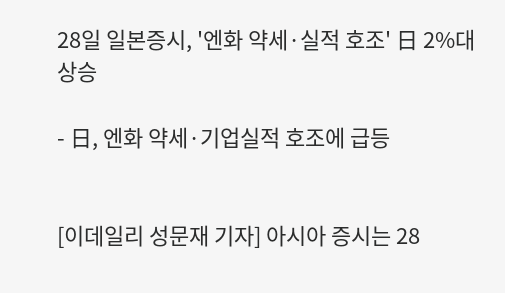28일 일본증시, '엔화 약세·실적 호조' 日 2%대 상승

- 日, 엔화 약세·기업실적 호조에 급등


[이데일리 성문재 기자] 아시아 증시는 28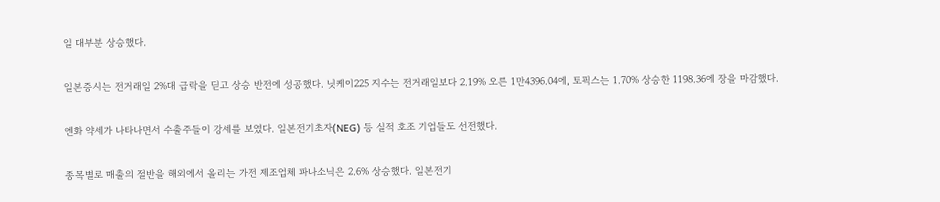일 대부분 상승했다.

일본증시는 전거래일 2%대 급락을 딛고 상승 반전에 성공했다. 닛케이225 지수는 전거래일보다 2.19% 오른 1만4396.04에, 토픽스는 1.70% 상승한 1198.36에 장을 마감했다.

엔화 약세가 나타나면서 수출주들이 강세를 보였다. 일본전기초자(NEG) 등 실적 호조 기업들도 선전했다.

종목별로 매출의 절반을 해외에서 올리는 가전 제조업체 파나소닉은 2.6% 상승했다. 일본전기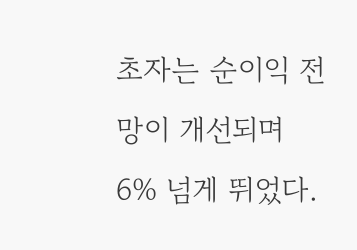초자는 순이익 전망이 개선되며 6% 넘게 뛰었다.